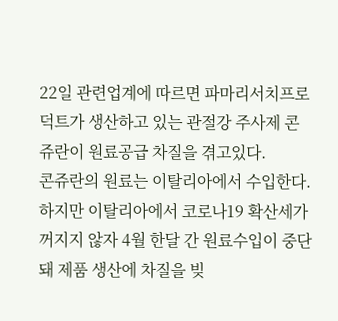22일 관련업계에 따르면 파마리서치프로덕트가 생산하고 있는 관절강 주사제 콘쥬란이 원료공급 차질을 겪고있다.
콘쥬란의 원료는 이탈리아에서 수입한다. 하지만 이탈리아에서 코로나19 확산세가 꺼지지 않자 4월 한달 간 원료수입이 중단돼 제품 생산에 차질을 빚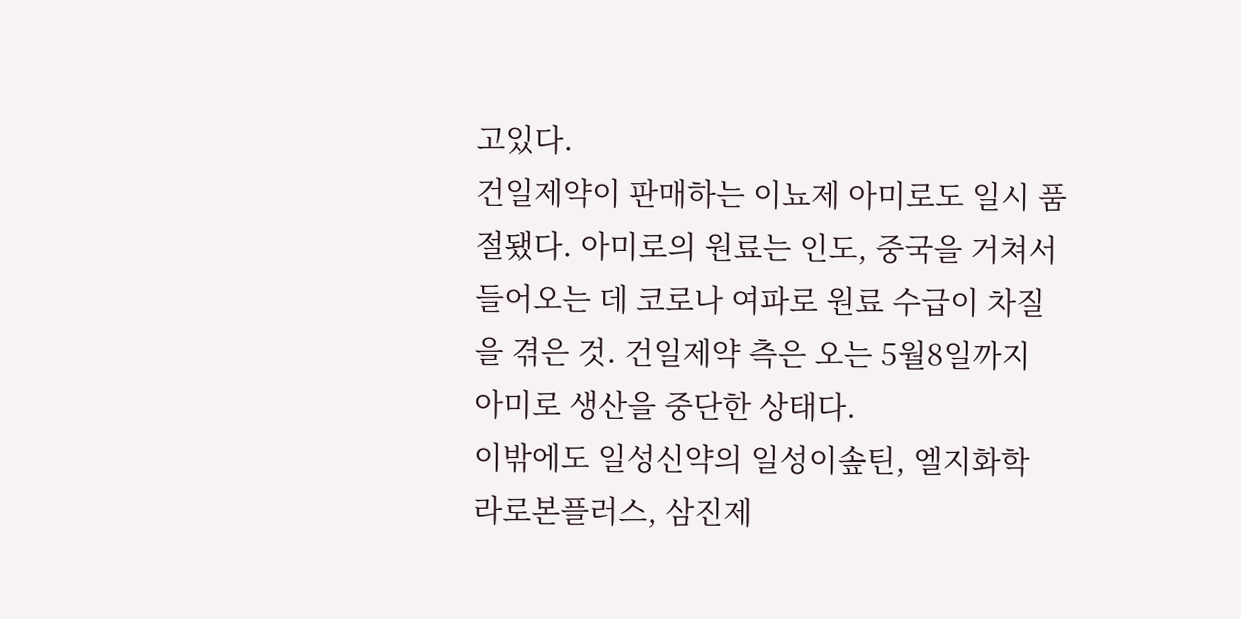고있다.
건일제약이 판매하는 이뇨제 아미로도 일시 품절됐다. 아미로의 원료는 인도, 중국을 거쳐서 들어오는 데 코로나 여파로 원료 수급이 차질을 겪은 것. 건일제약 측은 오는 5월8일까지 아미로 생산을 중단한 상태다.
이밖에도 일성신약의 일성이솦틴, 엘지화학 라로본플러스, 삼진제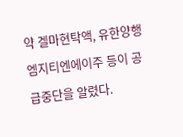약 겔마현탁액, 유한양행 엠지티엔에이주 등이 공급중단을 알렸다.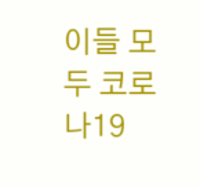이들 모두 코로나19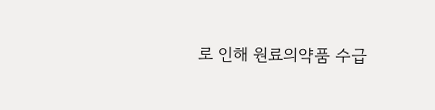로 인해 원료의약품 수급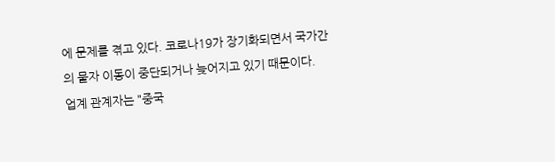에 문제를 겪고 있다. 코로나19가 장기화되면서 국가간의 물자 이동이 중단되거나 늦어지고 있기 때문이다.
업계 관계자는 "중국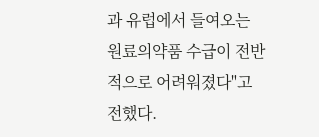과 유럽에서 들여오는 원료의약품 수급이 전반적으로 어려워졌다"고 전했다.